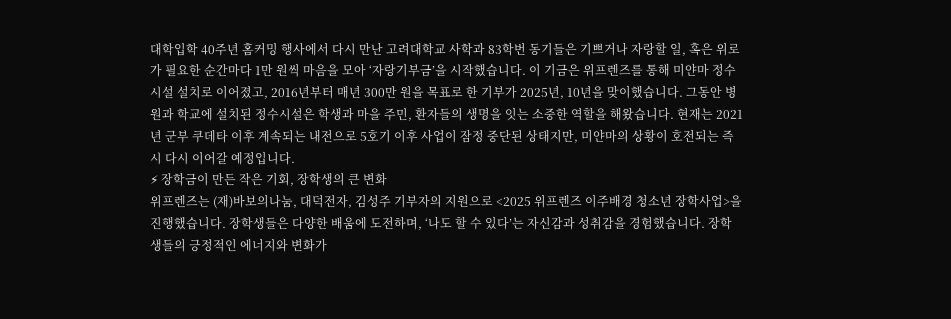대학입학 40주년 홈커밍 행사에서 다시 만난 고려대학교 사학과 83학번 동기들은 기쁘거나 자랑할 일, 혹은 위로가 필요한 순간마다 1만 원씩 마음을 모아 ‘자랑기부금’을 시작했습니다. 이 기금은 위프렌즈를 통해 미얀마 정수시설 설치로 이어졌고, 2016년부터 매년 300만 원을 목표로 한 기부가 2025년, 10년을 맞이했습니다. 그동안 병원과 학교에 설치된 정수시설은 학생과 마을 주민, 환자들의 생명을 잇는 소중한 역할을 해왔습니다. 현재는 2021년 군부 쿠데타 이후 계속되는 내전으로 5호기 이후 사업이 잠정 중단된 상태지만, 미얀마의 상황이 호전되는 즉시 다시 이어갈 예정입니다.
⚡ 장학금이 만든 작은 기회, 장학생의 큰 변화
위프렌즈는 (재)바보의나눔, 대덕전자, 김성주 기부자의 지원으로 <2025 위프렌즈 이주배경 청소년 장학사업>을 진행했습니다. 장학생들은 다양한 배움에 도전하며, ‘나도 할 수 있다’는 자신감과 성취감을 경험했습니다. 장학생들의 긍정적인 에너지와 변화가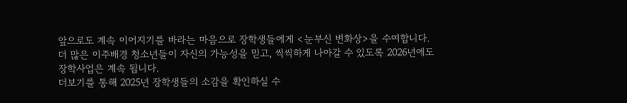앞으로도 계속 이어지기를 바라는 마음으로 장학생들에게 <눈부신 변화상>을 수여합니다. 더 많은 이주배경 청소년들이 자신의 가능성을 믿고, 씩씩하게 나아갈 수 있도록 2026년에도 장학사업은 계속 됩니다.
더보기를 통해 2025년 장학생들의 소감을 확인하실 수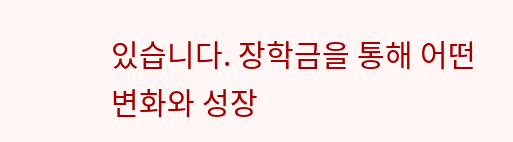있습니다. 장학금을 통해 어떤 변화와 성장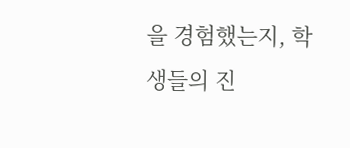을 경험했는지, 학생들의 진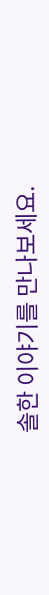솔한 이야기를 만나보세요.